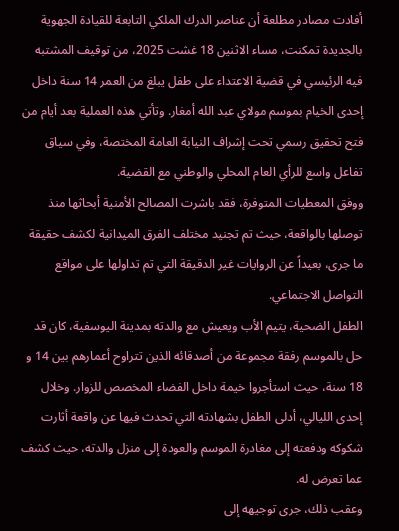أفادت مصادر مطلعة أن عناصر الدرك الملكي التابعة للقيادة الجهوية بالجديدة تمكنت، مساء الاثنين 18 غشت 2025، من توقيف المشتبه فيه الرئيسي في قضية الاعتداء على طفل يبلغ من العمر 14 سنة داخل إحدى الخيام بموسم مولاي عبد الله أمغار. وتأتي هذه العملية بعد أيام من فتح تحقيق رسمي تحت إشراف النيابة العامة المختصة، وفي سياق تفاعل واسع للرأي العام المحلي والوطني مع القضية.
ووفق المعطيات المتوفرة، فقد باشرت المصالح الأمنية أبحاثها منذ توصلها بالواقعة، حيث تم تجنيد مختلف الفرق الميدانية لكشف حقيقة ما جرى، بعيداً عن الروايات غير الدقيقة التي تم تداولها على مواقع التواصل الاجتماعي.
الطفل الضحية، يتيم الأب ويعيش مع والدته بمدينة اليوسفية، كان قد حل بالموسم رفقة مجموعة من أصدقائه الذين تتراوح أعمارهم بين 14 و 18 سنة، حيث استأجروا خيمة داخل الفضاء المخصص للزوار. وخلال إحدى الليالي، أدلى الطفل بشهادته التي تحدث فيها عن واقعة أثارت شكوكه ودفعته إلى مغادرة الموسم والعودة إلى منزل والدته، حيث كشف عما تعرض له.
وعقب ذلك، جرى توجيهه إلى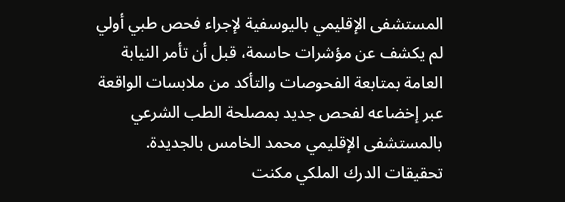المستشفى الإقليمي باليوسفية لإجراء فحص طبي أولي لم يكشف عن مؤشرات حاسمة، قبل أن تأمر النيابة العامة بمتابعة الفحوصات والتأكد من ملابسات الواقعة عبر إخضاعه لفحص جديد بمصلحة الطب الشرعي بالمستشفى الإقليمي محمد الخامس بالجديدة.
تحقيقات الدرك الملكي مكنت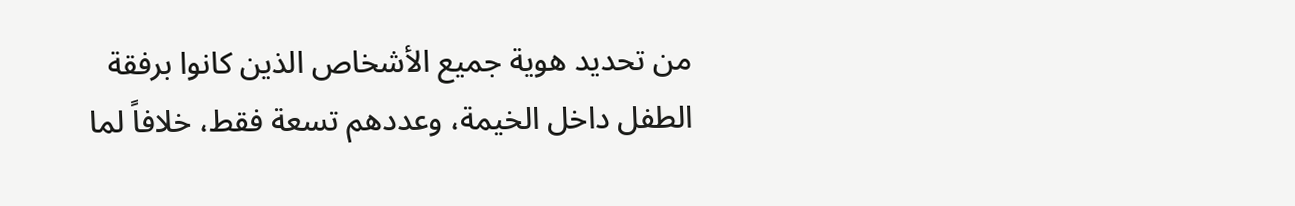من تحديد هوية جميع الأشخاص الذين كانوا برفقة الطفل داخل الخيمة، وعددهم تسعة فقط، خلافاً لما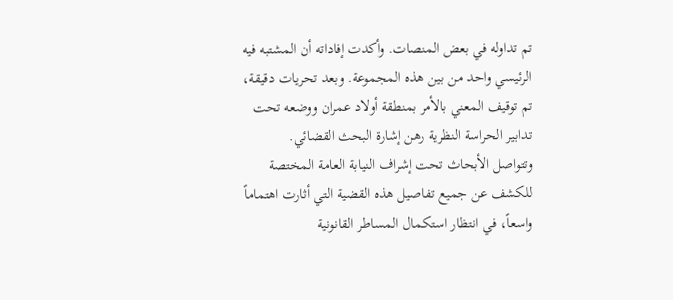تم تداوله في بعض المنصات. وأكدت إفاداته أن المشتبه فيه الرئيسي واحد من بين هذه المجموعة. وبعد تحريات دقيقة، تم توقيف المعني بالأمر بمنطقة أولاد عمران ووضعه تحت تدابير الحراسة النظرية رهن إشارة البحث القضائي.
وتتواصل الأبحاث تحت إشراف النيابة العامة المختصة للكشف عن جميع تفاصيل هذه القضية التي أثارت اهتماماً واسعاً، في انتظار استكمال المساطر القانونية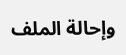وإحالة الملف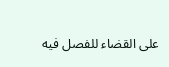على القضاء للفصل فيه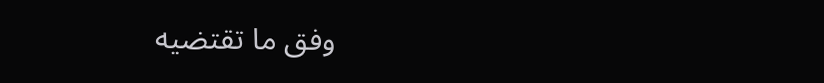وفق ما تقتضيه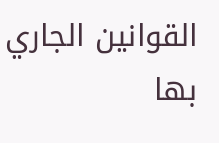القوانين الجاري بها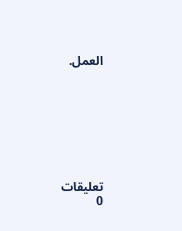العمل.








تعليقات
0